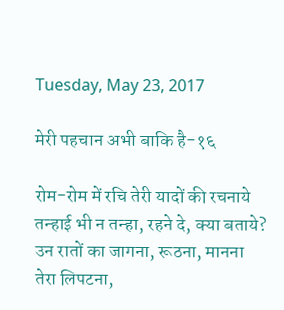Tuesday, May 23, 2017

मेरी पहचान अभी बाकि है-१६

रोम-रोम में रचि तेरी यादों की रचनाये
तन्हाई भी न तन्हा, रहने दे, क्या बताये?
उन रातों का जागना, रूठना, मानना
तेरा लिपटना,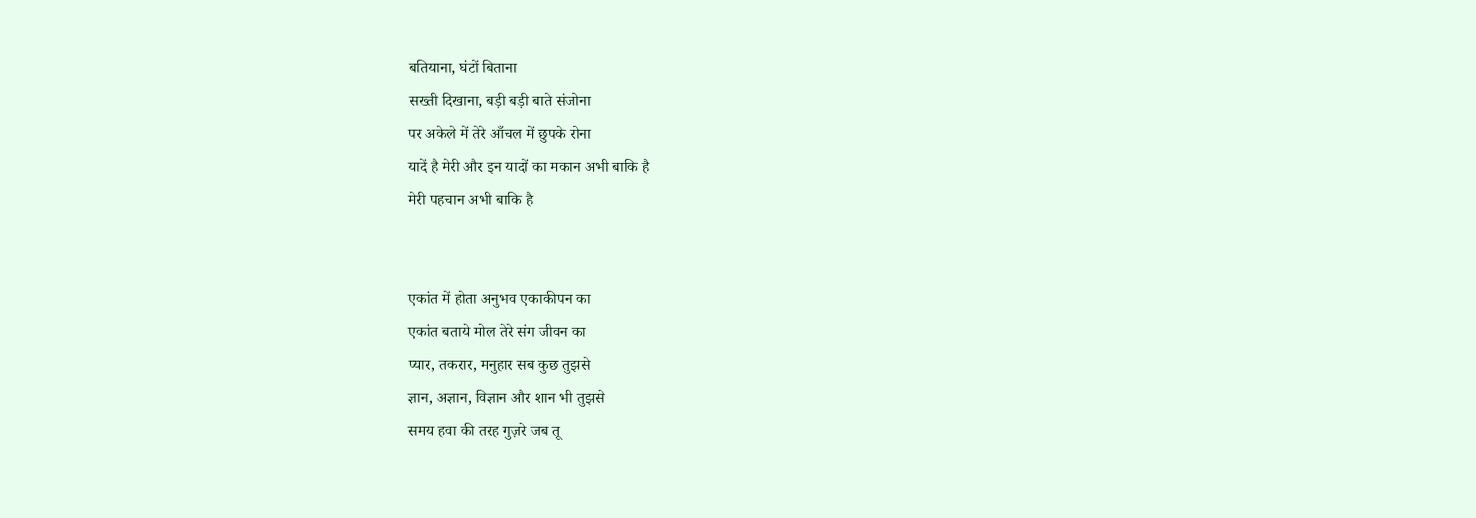बतियाना, घंटों बिताना
सख्ती दिखाना, बड़ी बड़ी बाते संजोना
पर अकेले में तेरे आँचल में छुपके रोना
यादें है मेरी और इन यादों का मकान अभी बाकि है
मेरी पहचान अभी बाकि है


एकांत में होता अनुभव एकाकीपन का
एकांत बताये मोल तेरे संग जीवन का
प्यार, तकरार, मनुहार सब कुछ तुझसे
ज्ञान, अज्ञान, विज्ञान और शान भी तुझसे
समय हवा की तरह गुज़रे जब तू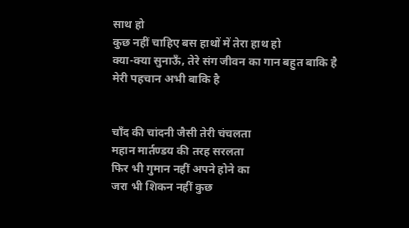साथ हो
कुछ नहीं चाहिए बस हाथों में तेरा हाथ हो
क्या-क्या सुनाऊँ, तेरे संग जीवन का गान बहुत बाकि है
मेरी पहचान अभी बाकि है


चाँद की चांदनी जैसी तेरी चंचलता
महान मार्तण्डय की तरह सरलता
फिर भी गुमान नहीं अपने होने का
जरा भी शिकन नहीं कुछ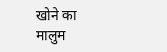खोने का
मालुम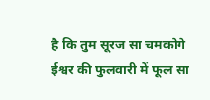है कि तुम सूरज सा चमकोगे
ईश्वर की फुलवारी में फूल सा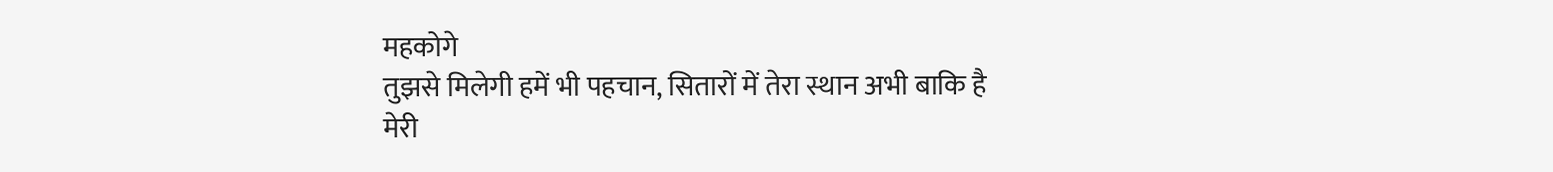महकोगे
तुझसे मिलेगी हमें भी पहचान, सितारों में तेरा स्थान अभी बाकि है
मेरी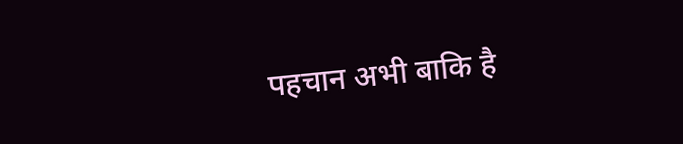पहचान अभी बाकि है